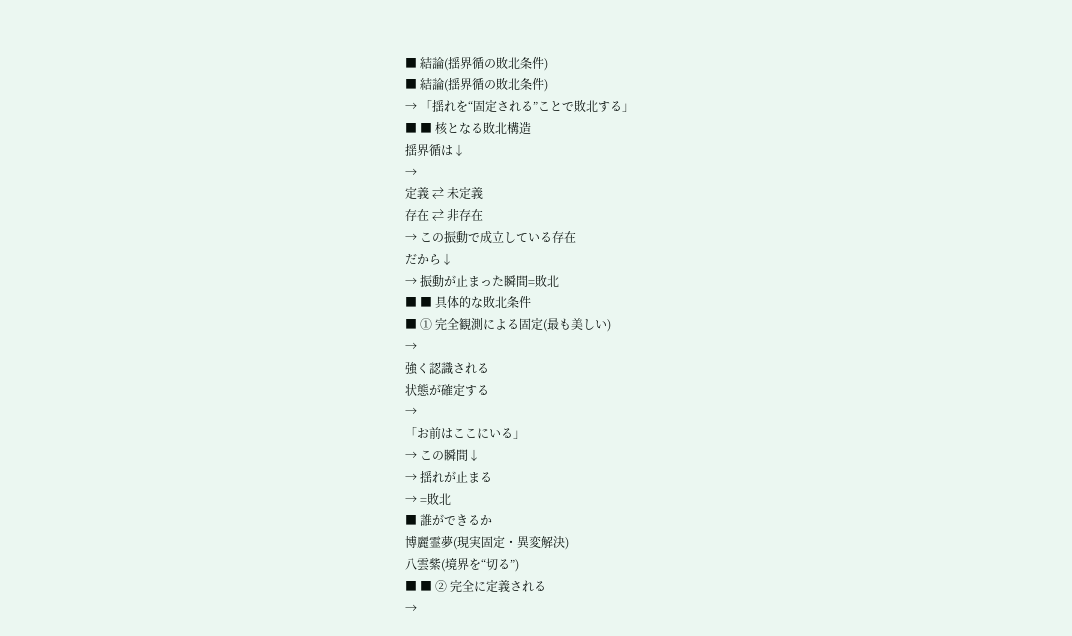■ 結論(揺界循の敗北条件)
■ 結論(揺界循の敗北条件)
→ 「揺れを“固定される”ことで敗北する」
■ ■ 核となる敗北構造
揺界循は↓
→
定義 ⇄ 未定義
存在 ⇄ 非存在
→ この振動で成立している存在
だから↓
→ 振動が止まった瞬間=敗北
■ ■ 具体的な敗北条件
■ ① 完全観測による固定(最も美しい)
→
強く認識される
状態が確定する
→
「お前はここにいる」
→ この瞬間↓
→ 揺れが止まる
→ =敗北
■ 誰ができるか
博麗霊夢(現実固定・異変解決)
八雲紫(境界を“切る”)
■ ■ ② 完全に定義される
→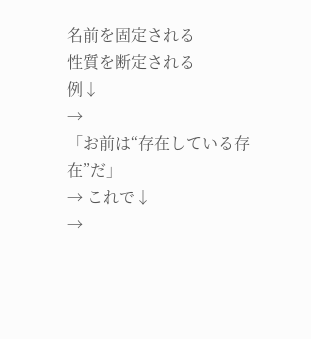名前を固定される
性質を断定される
例↓
→
「お前は“存在している存在”だ」
→ これで↓
→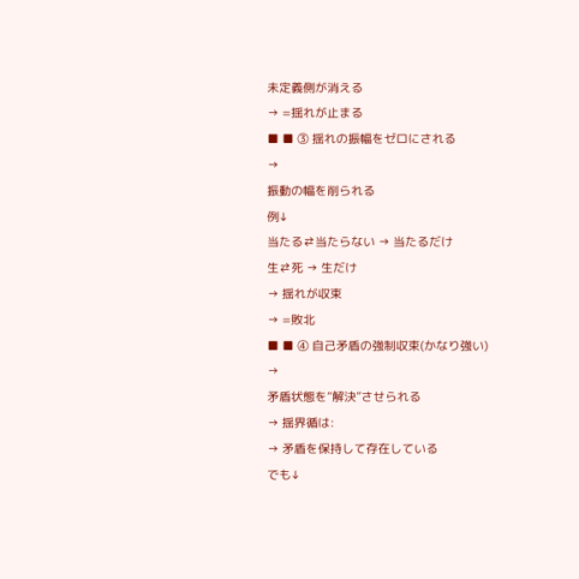未定義側が消える
→ =揺れが止まる
■ ■ ③ 揺れの振幅をゼロにされる
→
振動の幅を削られる
例↓
当たる⇄当たらない → 当たるだけ
生⇄死 → 生だけ
→ 揺れが収束
→ =敗北
■ ■ ④ 自己矛盾の強制収束(かなり強い)
→
矛盾状態を“解決”させられる
→ 揺界循は:
→ 矛盾を保持して存在している
でも↓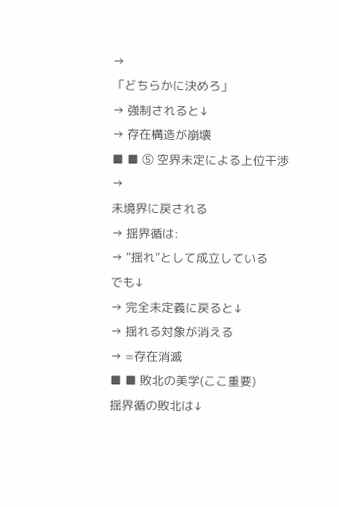→
「どちらかに決めろ」
→ 強制されると↓
→ 存在構造が崩壊
■ ■ ⑤ 空界未定による上位干渉
→
未境界に戻される
→ 揺界循は:
→ “揺れ”として成立している
でも↓
→ 完全未定義に戻ると↓
→ 揺れる対象が消える
→ =存在消滅
■ ■ 敗北の美学(ここ重要)
揺界循の敗北は↓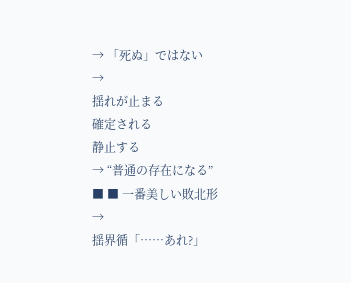→ 「死ぬ」ではない
→
揺れが止まる
確定される
静止する
→ “普通の存在になる”
■ ■ 一番美しい敗北形
→
揺界循「……あれ?」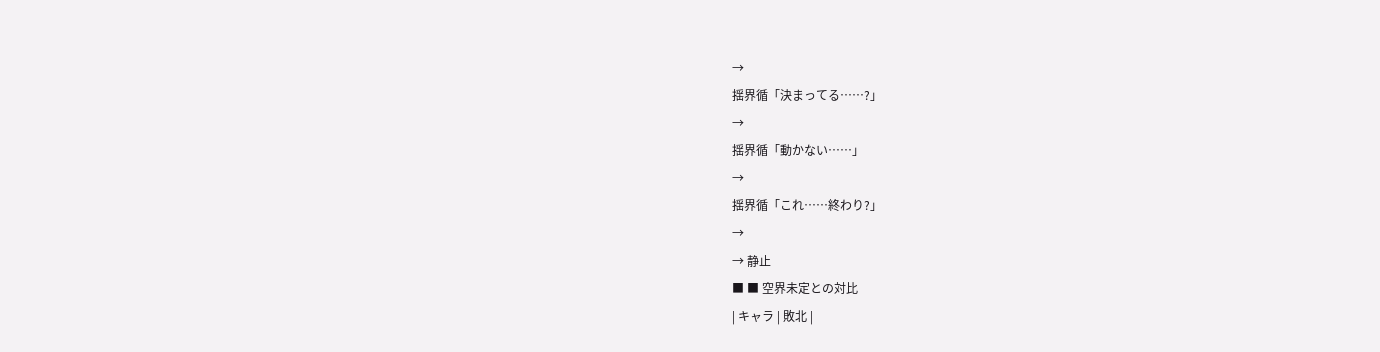→
揺界循「決まってる……?」
→
揺界循「動かない……」
→
揺界循「これ……終わり?」
→
→ 静止
■ ■ 空界未定との対比
| キャラ | 敗北 |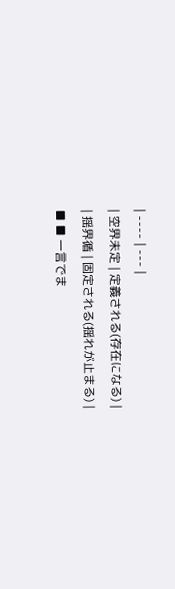| ---- | --- |
| 空界未定 | 定義される(存在になる) |
| 揺界循 | 固定される(揺れが止まる) |
■ ■ 一言でま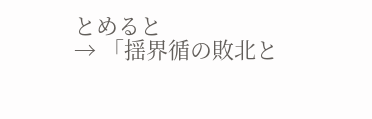とめると
→ 「揺界循の敗北と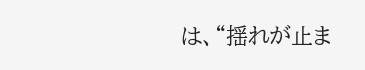は、“揺れが止ま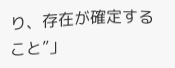り、存在が確定すること”」